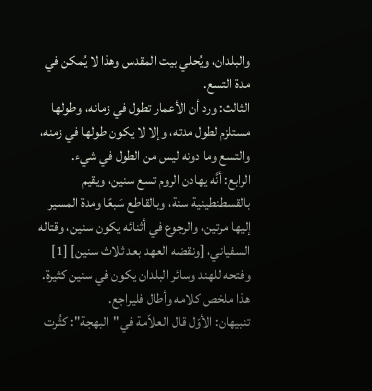والبلدان، ويُحلي بيت المقدس وهذا لا يُمكن في مدة التسع.
الثالث: ورد أن الأعمار تطول في زمانه، وطولها مستلزم لطول مدته، وإلا لا يكون طولها في زمنه، والتسع وما دونه ليس من الطول في شيء.
الرابع: أنَّه يهادن الروم تسع سنين، ويقيم بالقسطنطينية سنة، وبالقاطع سَبعًا ومدة المسير إليها مرتين، والرجوع في أثنائه يكون سنين، وقتاله السفياني، [ونقضه العهد بعد ثلاث سنين] [1] وفتحه للهند وسائر البلدان يكون في سنين كثيرة. هذا ملخص كلامه وأطال فليراجع.
تنبيهان: الأوّل قال العلاّمة في"البهجة": كثُرت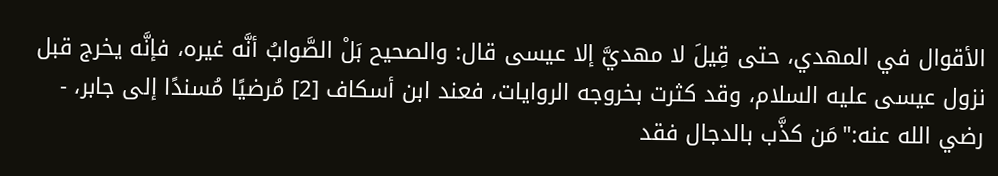الأقوال في المهدي، حتى قِيلَ لا مهديَّ إلا عيسى قال: والصحيح بَلْ الصَّوابُ أنَّه غيره، فإنَّه يخرج قبل نزول عيسى عليه السلام، وقد كثرت بخروجه الروايات، فعند ابن أسكاف [2] مُرضيًا مُسندًا إلى جابر، - رضي الله عنه:"مَن كذَّب بالدجال فقد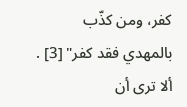كفر، ومن كذّب بالمهدي فقد كفر" [3] .
ألا ترى أن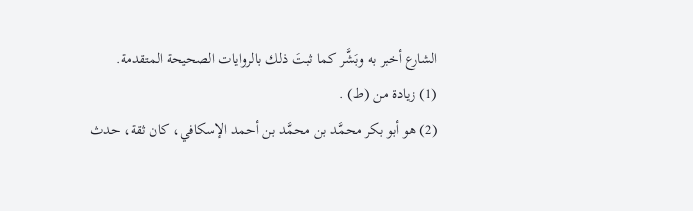الشارع أخبر به وبَشَّر كما ثبتَ ذلك بالروايات الصحيحة المتقدمة.
(1) زيادة من (ط) .
(2) هو أبو بكر محمَّد بن محمَّد بن أحمد الإسكافي، كان ثقة، حدث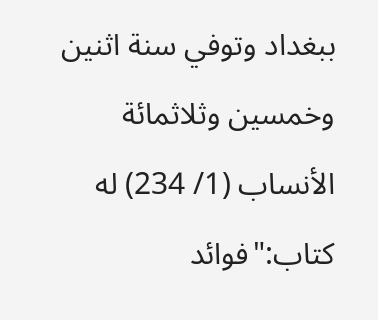ببغداد وتوفي سنة اثنين وخمسين وثلاثمائة الأنساب (1/ 234) له كتاب:"فوائد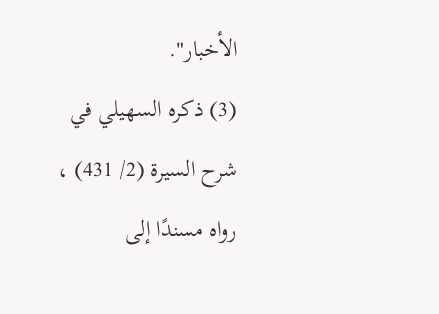الأخبار".
(3) ذكره السهيلي في شرح السيرة (2/ 431) ، رواه مسندًا إلى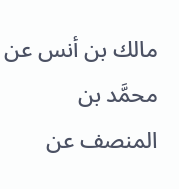مالك بن أنس عن محمَّد بن المنصف عن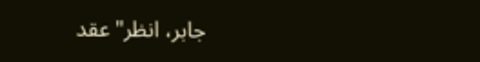جابر، انظر"عقد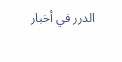الدرر في أخبار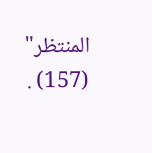المنتظر" (157) .